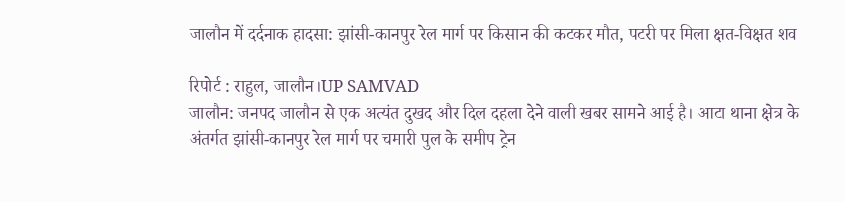जालौन में दर्दनाक हादसा: झांसी-कानपुर रेल मार्ग पर किसान की कटकर मौत, पटरी पर मिला क्षत-विक्षत शव

रिपोर्ट : राहुल, जालौन।UP SAMVAD
जालौन: जनपद जालौन से एक अत्यंत दुखद और दिल दहला देने वाली खबर सामने आई है। आटा थाना क्षेत्र के अंतर्गत झांसी-कानपुर रेल मार्ग पर चमारी पुल के समीप ट्रेन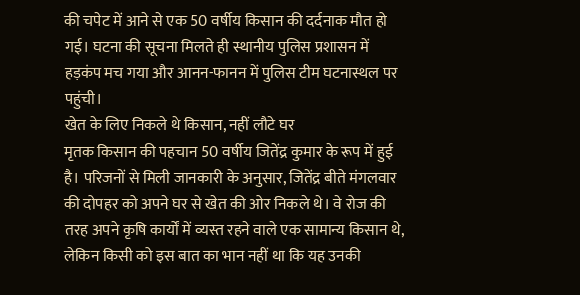की चपेट में आने से एक 50 वर्षीय किसान की दर्दनाक मौत हो गई। घटना की सूचना मिलते ही स्थानीय पुलिस प्रशासन में हड़कंप मच गया और आनन-फानन में पुलिस टीम घटनास्थल पर पहुंची।
खेत के लिए निकले थे किसान, नहीं लौटे घर
मृतक किसान की पहचान 50 वर्षीय जितेंद्र कुमार के रूप में हुई है। परिजनों से मिली जानकारी के अनुसार, जितेंद्र बीते मंगलवार की दोपहर को अपने घर से खेत की ओर निकले थे। वे रोज की तरह अपने कृषि कार्यों में व्यस्त रहने वाले एक सामान्य किसान थे, लेकिन किसी को इस बात का भान नहीं था कि यह उनकी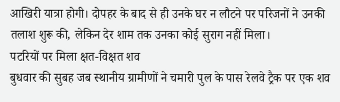आखिरी यात्रा होगी। दोपहर के बाद से ही उनके घर न लौटने पर परिजनों ने उनकी तलाश शुरू की, लेकिन देर शाम तक उनका कोई सुराग नहीं मिला।
पटरियों पर मिला क्षत-विक्षत शव
बुधवार की सुबह जब स्थानीय ग्रामीणों ने चमारी पुल के पास रेलवे ट्रैक पर एक शव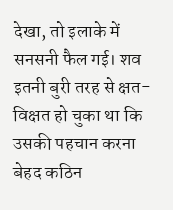देखा, तो इलाके में सनसनी फैल गई। शव इतनी बुरी तरह से क्षत-विक्षत हो चुका था कि उसकी पहचान करना बेहद कठिन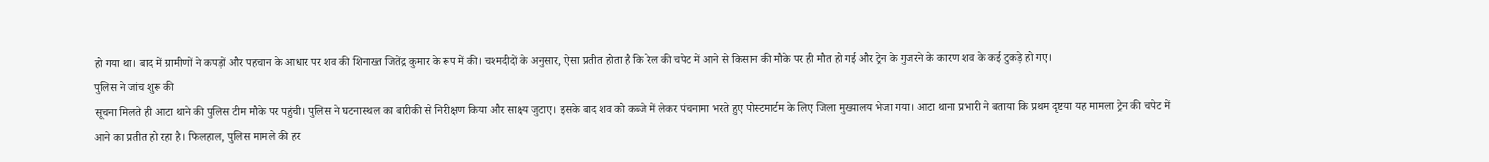हो गया था। बाद में ग्रामीणों ने कपड़ों और पहचान के आधार पर शव की शिनाख्त जितेंद्र कुमार के रूप में की। चश्मदीदों के अनुसार, ऐसा प्रतीत होता है कि रेल की चपेट में आने से किसान की मौके पर ही मौत हो गई और ट्रेन के गुजरने के कारण शव के कई टुकड़े हो गए।
पुलिस ने जांच शुरू की
सूचना मिलते ही आटा थाने की पुलिस टीम मौके पर पहुंची। पुलिस ने घटनास्थल का बारीकी से निरीक्षण किया और साक्ष्य जुटाए। इसके बाद शव को कब्जे में लेकर पंचनामा भरते हुए पोस्टमार्टम के लिए जिला मुख्यालय भेजा गया। आटा थाना प्रभारी ने बताया कि प्रथम दृष्टया यह मामला ट्रेन की चपेट में आने का प्रतीत हो रहा है। फिलहाल, पुलिस मामले की हर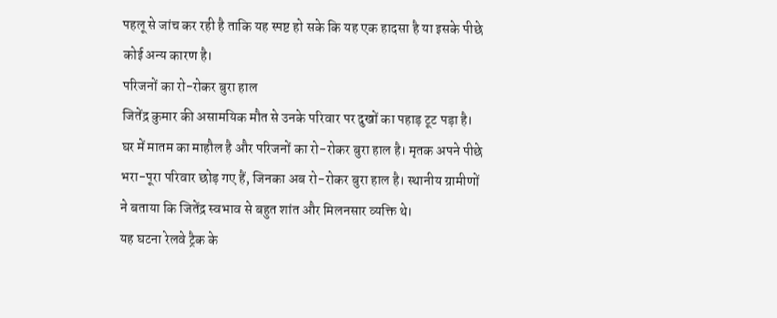पहलू से जांच कर रही है ताकि यह स्पष्ट हो सके कि यह एक हादसा है या इसके पीछे कोई अन्य कारण है।
परिजनों का रो-रोकर बुरा हाल
जितेंद्र कुमार की असामयिक मौत से उनके परिवार पर दुखों का पहाड़ टूट पड़ा है। घर में मातम का माहौल है और परिजनों का रो-रोकर बुरा हाल है। मृतक अपने पीछे भरा-पूरा परिवार छोड़ गए हैं, जिनका अब रो-रोकर बुरा हाल है। स्थानीय ग्रामीणों ने बताया कि जितेंद्र स्वभाव से बहुत शांत और मिलनसार व्यक्ति थे।
यह घटना रेलवे ट्रैक के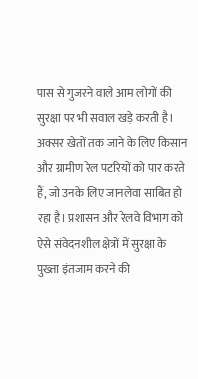पास से गुजरने वाले आम लोगों की सुरक्षा पर भी सवाल खड़े करती है। अक्सर खेतों तक जाने के लिए किसान और ग्रामीण रेल पटरियों को पार करते हैं, जो उनके लिए जानलेवा साबित हो रहा है। प्रशासन और रेलवे विभाग को ऐसे संवेदनशील क्षेत्रों में सुरक्षा के पुख्ता इंतजाम करने की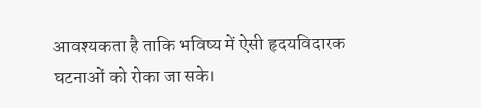आवश्यकता है ताकि भविष्य में ऐसी हृदयविदारक घटनाओं को रोका जा सके।